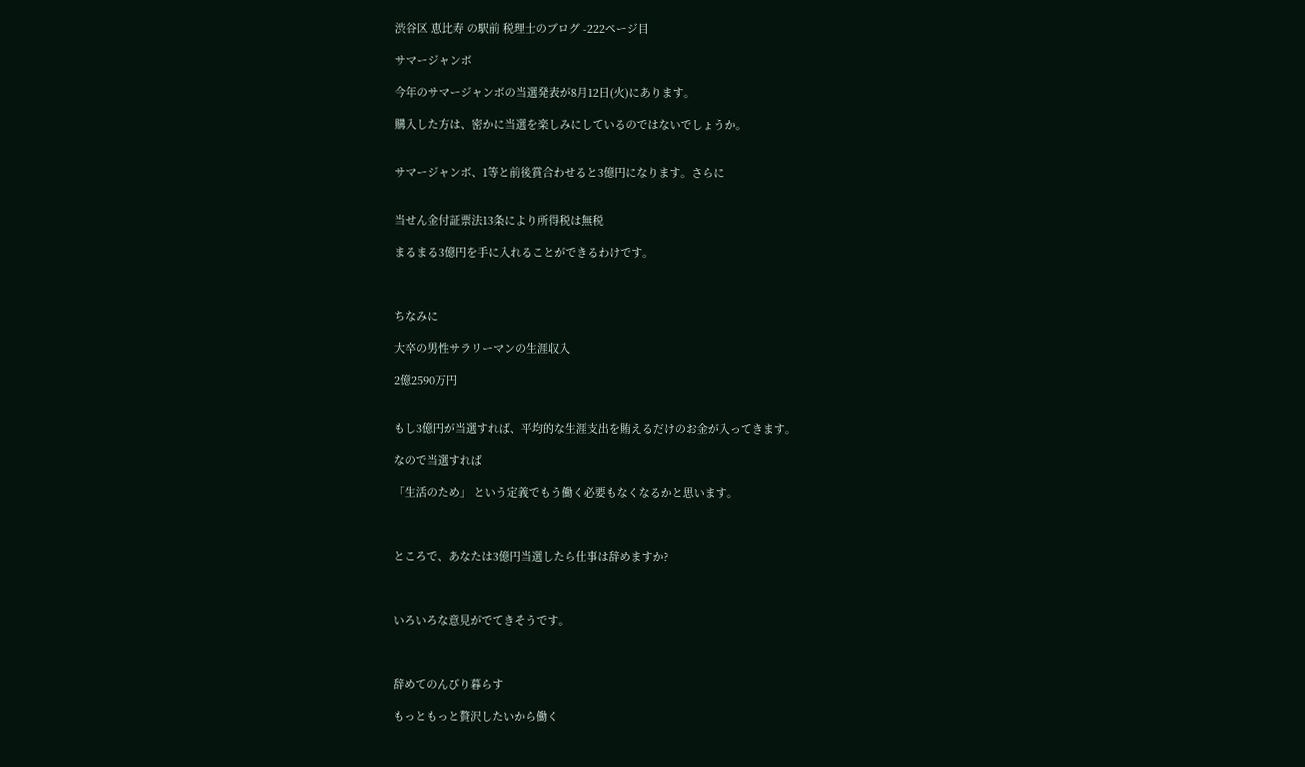渋谷区 恵比寿 の駅前 税理士のブログ -222ページ目

サマージャンボ

今年のサマージャンボの当選発表が8月12日(火)にあります。

購入した方は、密かに当選を楽しみにしているのではないでしょうか。


サマージャンボ、1等と前後賞合わせると3億円になります。さらに


当せん金付証票法13条により所得税は無税

まるまる3億円を手に入れることができるわけです。



ちなみに

大卒の男性サラリーマンの生涯収入

2億2590万円


もし3億円が当選すれば、平均的な生涯支出を賄えるだけのお金が入ってきます。

なので当選すれば

「生活のため」 という定義でもう働く必要もなくなるかと思います。



ところで、あなたは3億円当選したら仕事は辞めますか?



いろいろな意見がでてきそうです。



辞めてのんびり暮らす

もっともっと贅沢したいから働く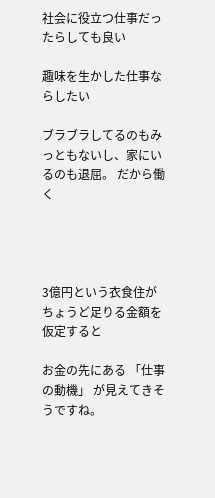社会に役立つ仕事だったらしても良い

趣味を生かした仕事ならしたい

ブラブラしてるのもみっともないし、家にいるのも退屈。 だから働く




3億円という衣食住がちょうど足りる金額を仮定すると

お金の先にある 「仕事の動機」 が見えてきそうですね。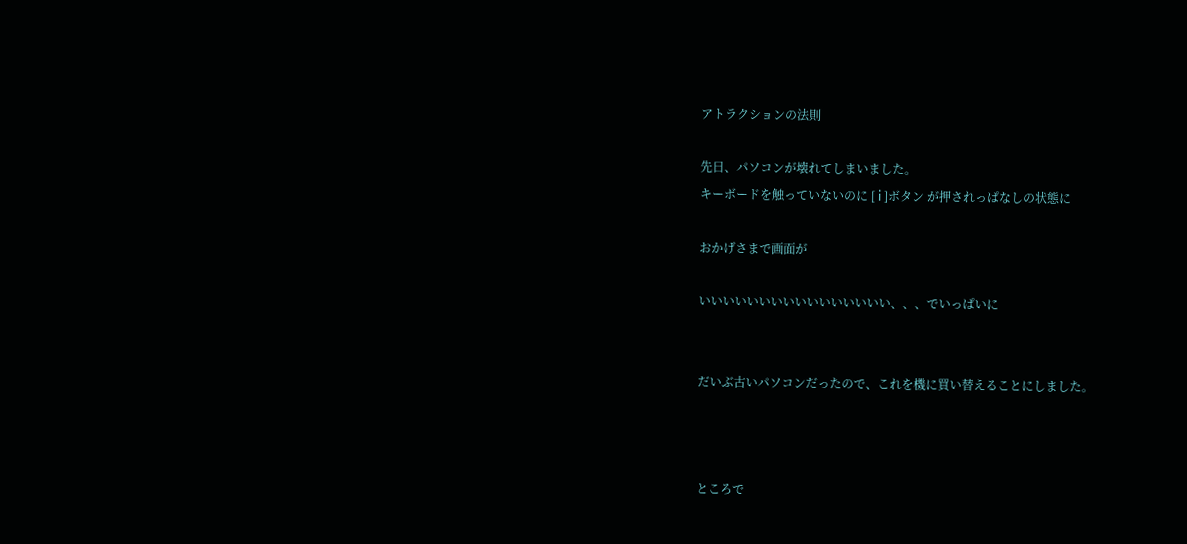アトラクションの法則

先日、パソコンが壊れてしまいました。
キーボードを触っていないのに [ i ]ボタン が押されっぱなしの状態に

おかげさまで画面が

いいいいいいいいいいいいいいいい、、、でいっぱいに


だいぶ古いパソコンだったので、これを機に買い替えることにしました。



ところで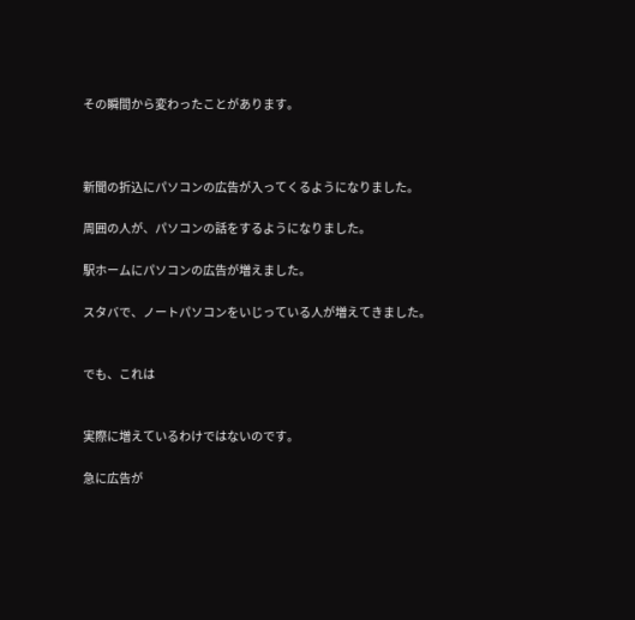その瞬間から変わったことがあります。



新聞の折込にパソコンの広告が入ってくるようになりました。

周囲の人が、パソコンの話をするようになりました。

駅ホームにパソコンの広告が増えました。

スタバで、ノートパソコンをいじっている人が増えてきました。


でも、これは


実際に増えているわけではないのです。

急に広告が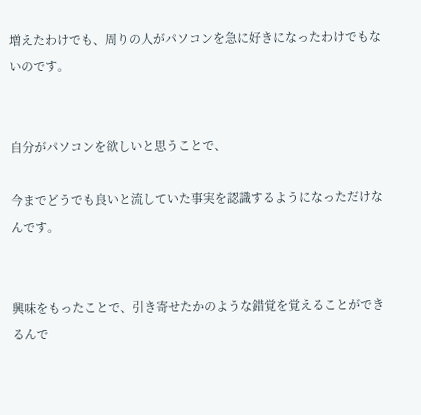増えたわけでも、周りの人がパソコンを急に好きになったわけでもないのです。


自分がパソコンを欲しいと思うことで、

今までどうでも良いと流していた事実を認識するようになっただけなんです。


興味をもったことで、引き寄せたかのような錯覚を覚えることができるんで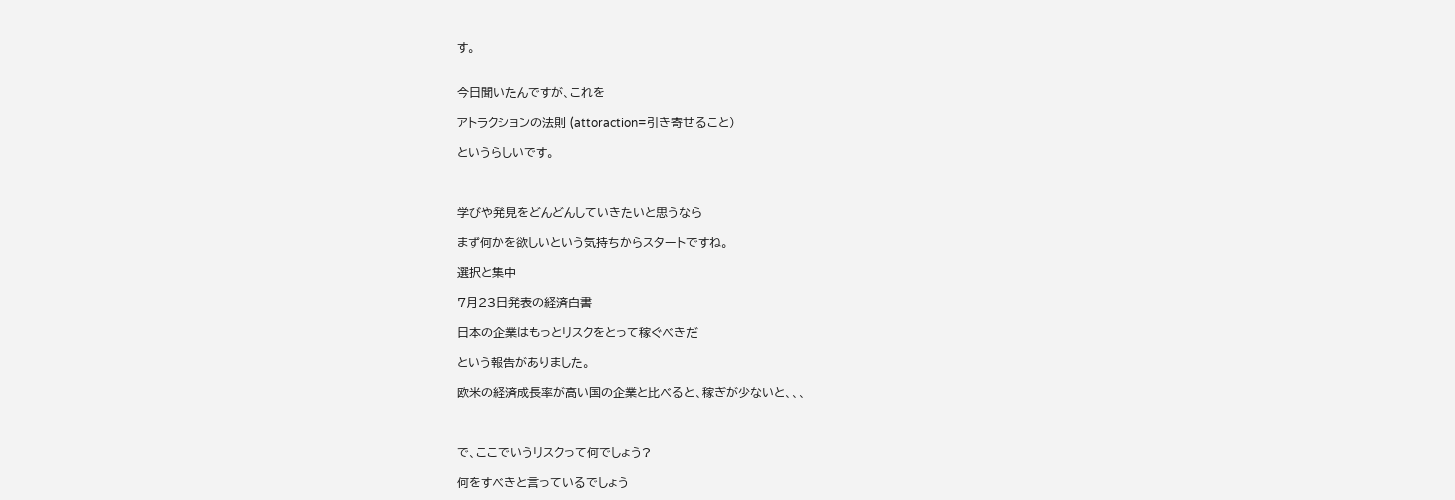す。


今日聞いたんですが、これを

アトラクションの法則 (attoraction=引き寄せること)

というらしいです。



学びや発見をどんどんしていきたいと思うなら

まず何かを欲しいという気持ちからスタートですね。

選択と集中

7月23日発表の経済白書

日本の企業はもっとリスクをとって稼ぐべきだ

という報告がありました。

欧米の経済成長率が高い国の企業と比べると、稼ぎが少ないと、、、



で、ここでいうリスクって何でしょう?

何をすべきと言っているでしょう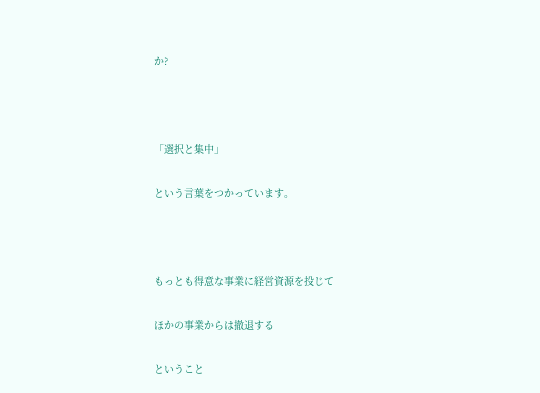か?



「選択と集中」

という言葉をつかっています。



もっとも得意な事業に経営資源を投じて

ほかの事業からは撤退する

ということ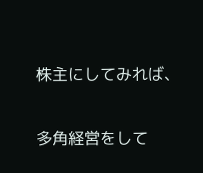株主にしてみれば、

多角経営をして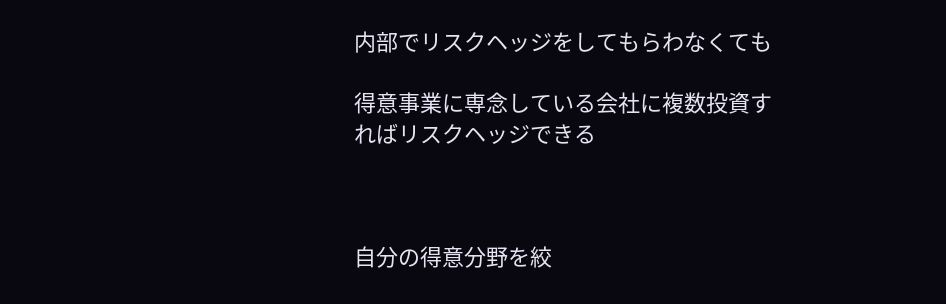内部でリスクヘッジをしてもらわなくても

得意事業に専念している会社に複数投資すればリスクヘッジできる



自分の得意分野を絞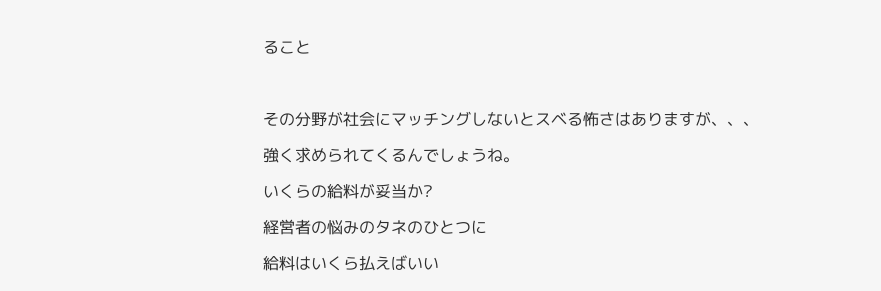ること



その分野が社会にマッチングしないとスベる怖さはありますが、、、

強く求められてくるんでしょうね。

いくらの給料が妥当か?

経営者の悩みのタネのひとつに

給料はいくら払えばいい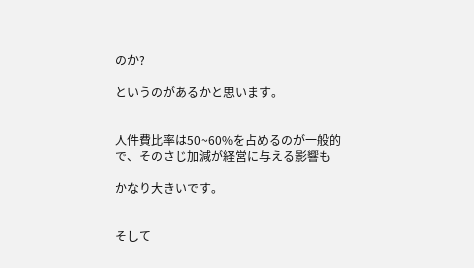のか?

というのがあるかと思います。


人件費比率は50~60%を占めるのが一般的で、そのさじ加減が経営に与える影響も

かなり大きいです。


そして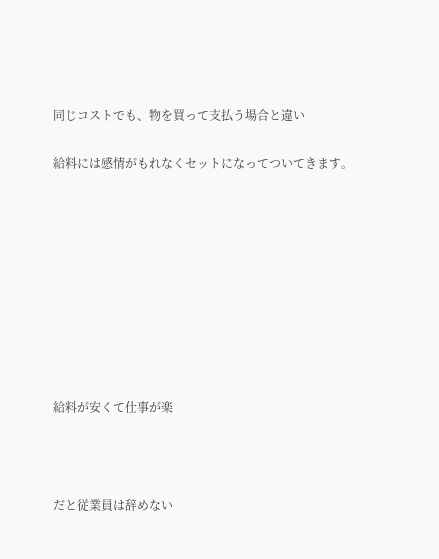同じコストでも、物を買って支払う場合と違い

給料には感情がもれなくセットになってついてきます。









給料が安くて仕事が楽



だと従業員は辞めない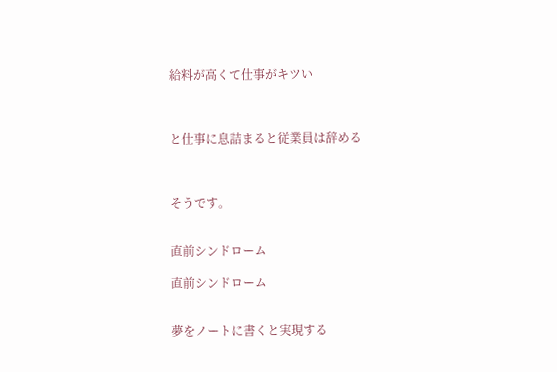給料が高くて仕事がキツい



と仕事に息詰まると従業員は辞める



そうです。


直前シンドローム

直前シンドローム


夢をノートに書くと実現する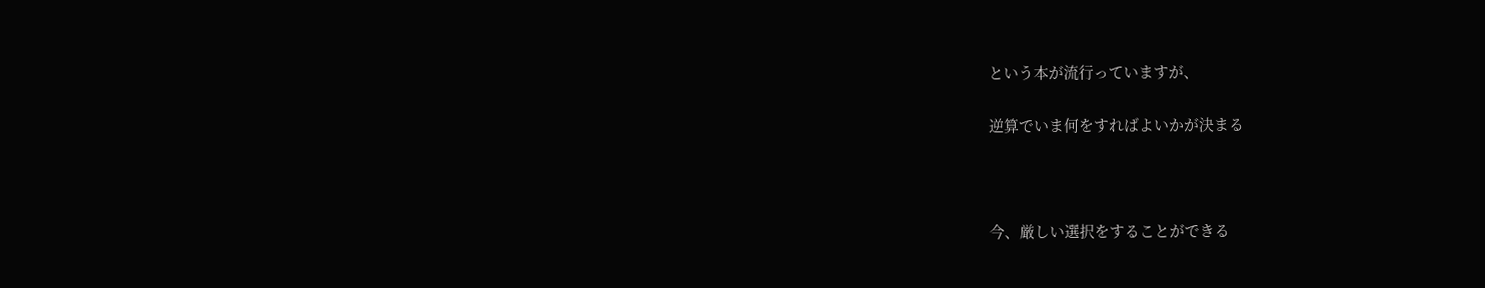という本が流行っていますが、

逆算でいま何をすればよいかが決まる



今、厳しい選択をすることができる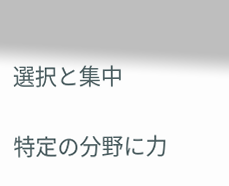選択と集中

特定の分野に力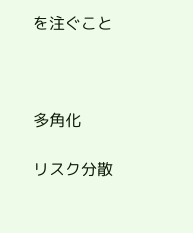を注ぐこと



多角化

リスク分散